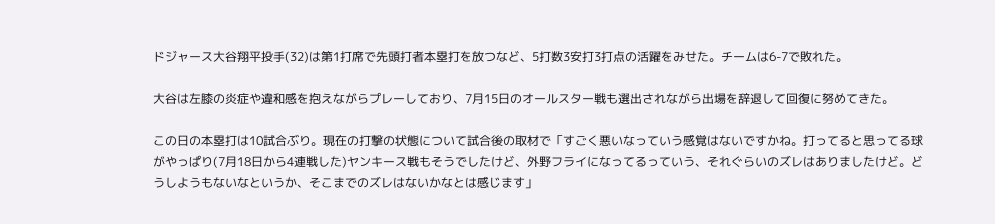ドジャース大谷翔平投手(32)は第1打席で先頭打者本塁打を放つなど、5打数3安打3打点の活躍をみせた。チームは6-7で敗れた。

大谷は左膝の炎症や違和感を抱えながらプレーしており、7月15日のオールスター戦も選出されながら出場を辞退して回復に努めてきた。

この日の本塁打は10試合ぶり。現在の打撃の状態について試合後の取材で「すごく悪いなっていう感覚はないですかね。打ってると思ってる球がやっぱり(7月18日から4連戦した)ヤンキース戦もそうでしたけど、外野フライになってるっていう、それぐらいのズレはありましたけど。どうしようもないなというか、そこまでのズレはないかなとは感じます」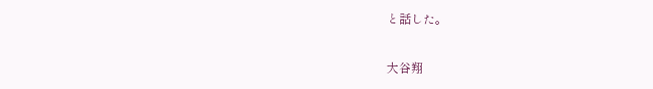と話した。

大谷翔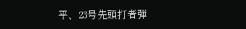平、23号先頭打者弾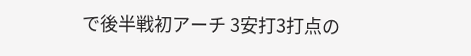で後半戦初アーチ 3安打3打点の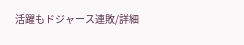活躍もドジャース連敗/詳細